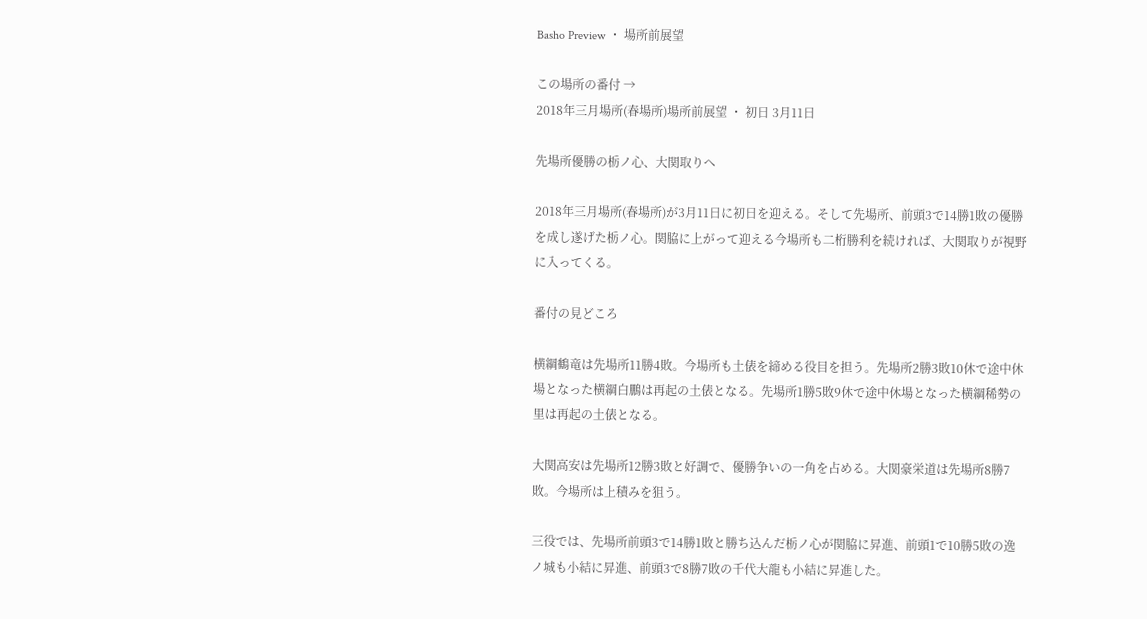Basho Preview ・ 場所前展望

この場所の番付 →
2018年三月場所(春場所)場所前展望 ・ 初日 3月11日

先場所優勝の栃ノ心、大関取りへ

2018年三月場所(春場所)が3月11日に初日を迎える。そして先場所、前頭3で14勝1敗の優勝を成し遂げた栃ノ心。関脇に上がって迎える今場所も二桁勝利を続ければ、大関取りが視野に入ってくる。

番付の見どころ

横綱鶴竜は先場所11勝4敗。今場所も土俵を締める役目を担う。先場所2勝3敗10休で途中休場となった横綱白鵬は再起の土俵となる。先場所1勝5敗9休で途中休場となった横綱稀勢の里は再起の土俵となる。

大関高安は先場所12勝3敗と好調で、優勝争いの一角を占める。大関豪栄道は先場所8勝7敗。今場所は上積みを狙う。

三役では、先場所前頭3で14勝1敗と勝ち込んだ栃ノ心が関脇に昇進、前頭1で10勝5敗の逸ノ城も小結に昇進、前頭3で8勝7敗の千代大龍も小結に昇進した。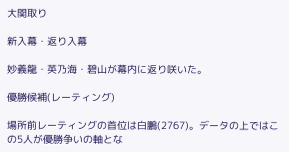大関取り

新入幕・返り入幕

妙義龍・英乃海・碧山が幕内に返り咲いた。

優勝候補(レーティング)

場所前レーティングの首位は白鵬(2767)。データの上ではこの5人が優勝争いの軸とな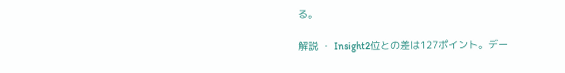る。

解説 ・ Insight2位との差は127ポイント。デー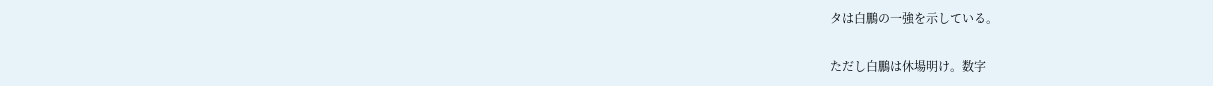タは白鵬の一強を示している。

ただし白鵬は休場明け。数字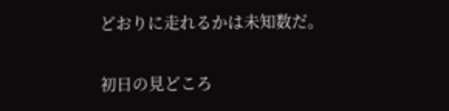どおりに走れるかは未知数だ。

初日の見どころ